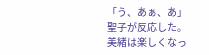「う、あぁ、あ」
聖子が反応した。
美緒は楽しくなっ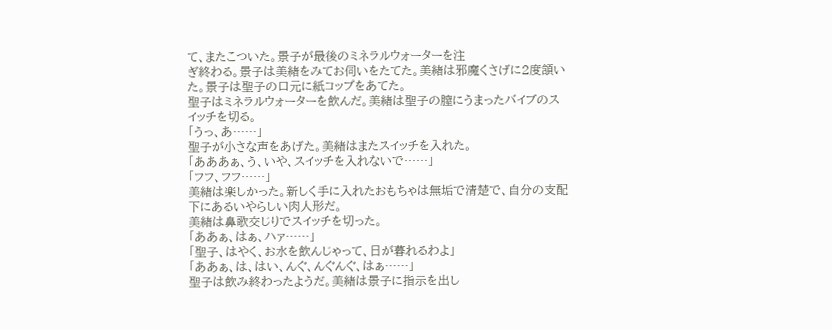て、またこついた。景子が最後のミネラルウォーターを注
ぎ終わる。景子は美緒をみてお伺いをたてた。美緒は邪魔くさげに2度頷い
た。景子は聖子の口元に紙コップをあてた。
聖子はミネラルウォーターを飲んだ。美緒は聖子の膣にうまったバイブのス
イッチを切る。
「うっ、あ……」
聖子が小さな声をあげた。美緒はまたスイッチを入れた。
「あああぁ、う、いや、スイッチを入れないで……」
「フフ、フフ……」
美緒は楽しかった。新しく手に入れたおもちゃは無垢で清楚で、自分の支配
下にあるいやらしい肉人形だ。
美緒は鼻歌交じりでスイッチを切った。
「ああぁ、はぁ、ハァ……」
「聖子、はやく、お水を飲んじゃって、日が暮れるわよ」
「ああぁ、は、はい、んぐ、んぐんぐ、はぁ……」
聖子は飲み終わったようだ。美緒は景子に指示を出し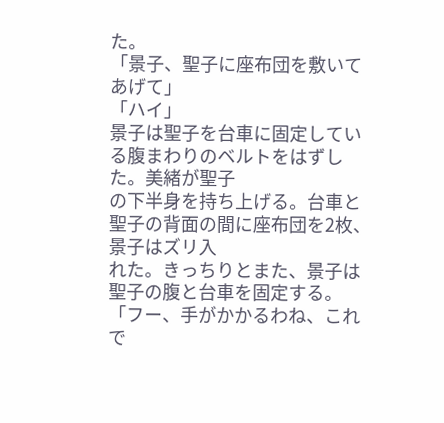た。
「景子、聖子に座布団を敷いてあげて」
「ハイ」
景子は聖子を台車に固定している腹まわりのベルトをはずした。美緒が聖子
の下半身を持ち上げる。台車と聖子の背面の間に座布団を2枚、景子はズリ入
れた。きっちりとまた、景子は聖子の腹と台車を固定する。
「フー、手がかかるわね、これで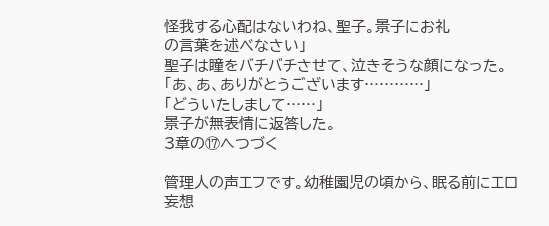怪我する心配はないわね、聖子。景子にお礼
の言葉を述べなさい」
聖子は瞳をバチバチさせて、泣きそうな顔になった。
「あ、あ、ありがとうございます…………」
「どういたしまして……」
景子が無表情に返答した。
3章の⑰へつづく

管理人の声エフです。幼稚園児の頃から、眠る前にエロ妄想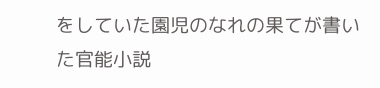をしていた園児のなれの果てが書いた官能小説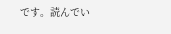です。読んでい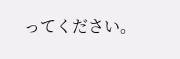ってください。